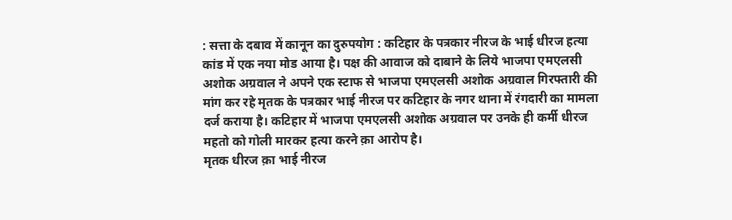: सत्ता के दबाव में कानून का दुरुपयोग : कटिहार के पत्रकार नीरज के भाई धीरज हत्या कांड में एक नया मोड आया है। पक्ष की आवाज को दाबाने के लिये भाजपा एमएलसी अशोक अग्रवाल ने अपने एक स्टाफ से भाजपा एमएलसी अशोक अग्रवाल गिरफ्तारी की मांग कर रहे मृतक के पत्रकार भाई नीरज पर कटिहार के नगर थाना में रंगदारी का मामला दर्ज कराया है। कटिहार में भाजपा एमएलसी अशोक अग्रवाल पर उनके ही कर्मी धीरज महतो को गोली मारकर हत्या करने क़ा आरोप है।
मृतक धीरज क़ा भाई नीरज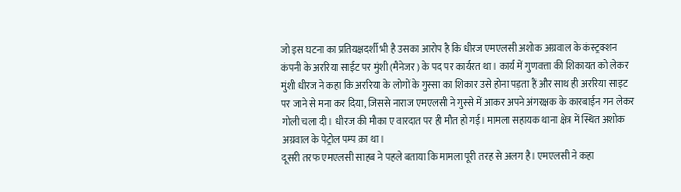जो इस घटना का प्रतियक्षदर्शी भी है उसका आरोप है कि धीरज एमएलसी अशोक अग्रवाल के कंस्ट्रक्शन कंपनी के अररिया साईट पर मुंशी (मैनेजर) के पद पर कार्यरत था। कार्य में गुणवत्ता की शिकायत को लेकर मुंशी धीरज ने कहा कि अररिया के लोगों के गुस्सा का शिकार उसे होना पड़ता हैं और साथ ही अररिया साइट पर जाने से मना कर दिया, जिससे नाराज एमएलसी ने गुस्से में आकर अपने अंगरक्षक के कारबाईन गन लेकर गोली चला दी। धीरज की मौका ए वारदात पर ही मौत हो गई। मामला सहायक थाना क्षेत्र में स्थित अशोक अग्रवाल के पेट्रोल पम्प क़ा था।
दूसरी तरफ एमएलसी साहब ने पहले बताया कि मामला पूरी तरह से अलग है। एमएलसी ने कहा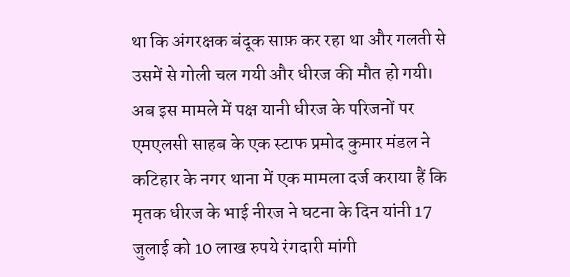था कि अंगरक्षक बंदूक साफ़ कर रहा था और गलती से उसमें से गोली चल गयी और धीरज की मौत हो गयी। अब इस मामले में पक्ष यानी धीरज के परिजनों पर एमएलसी साहब के एक स्टाफ प्रमोद कुमार मंडल ने कटिहार के नगर थाना में एक मामला दर्ज कराया हैं कि मृतक धीरज के भाई नीरज ने घटना के दिन यांनी 17 जुलाई को 10 लाख रुपये रंगदारी मांगी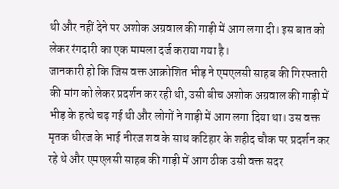थी और नहीं देने पर अशोक अग्रवाल की गाड़ी में आग लगा दी। इस बात को लेकर रंगदारी का एक मामला दर्ज कराया गया है।
जानकारी हो कि जिस वक्त आक्रोशित भीड़ ने एमएलसी साहब की गिरफ्तारी की मांग को लेकर प्रदर्शन कर रही थी, उसी बीच अशोक अग्रवाल की गाड़ी में भीड़ के हत्थे चढ़ गई थी और लोगों ने गाड़ी में आग लगा दिया था। उस वक्त मृतक धीरज के भाई नीरज शव के साथ कटिहार के शहीद चौक पर प्रदर्शन कर रहे थे और एमएलसी साहब की गाड़ी में आग ठीक उसी वक्त सदर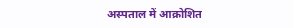अस्पताल में आक्रोशित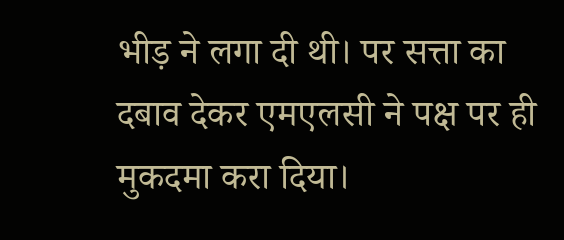भीड़ ने लगा दी थी। पर सत्ता का दबाव देकर एमएलसी ने पक्ष पर ही मुकदमा करा दिया।